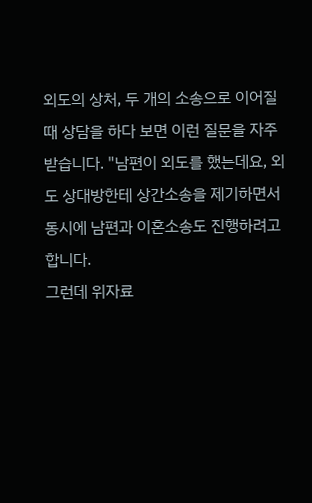외도의 상처, 두 개의 소송으로 이어질 때 상담을 하다 보면 이런 질문을 자주 받습니다. "남편이 외도를 했는데요, 외도 상대방한테 상간소송을 제기하면서 동시에 남편과 이혼소송도 진행하려고 합니다.
그런데 위자료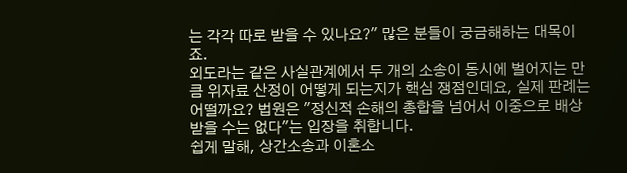는 각각 따로 받을 수 있나요?" 많은 분들이 궁금해하는 대목이죠.
외도라는 같은 사실관계에서 두 개의 소송이 동시에 벌어지는 만큼 위자료 산정이 어떻게 되는지가 핵심 쟁점인데요, 실제 판례는 어떨까요? 법원은 "정신적 손해의 총합을 넘어서 이중으로 배상받을 수는 없다"는 입장을 취합니다.
쉽게 말해, 상간소송과 이혼소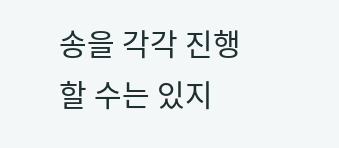송을 각각 진행할 수는 있지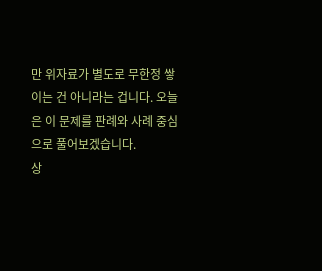만 위자료가 별도로 무한정 쌓이는 건 아니라는 겁니다. 오늘은 이 문제를 판례와 사례 중심으로 풀어보겠습니다.
상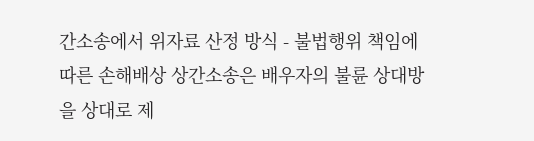간소송에서 위자료 산정 방식 - 불법행위 책임에 따른 손해배상 상간소송은 배우자의 불륜 상대방을 상대로 제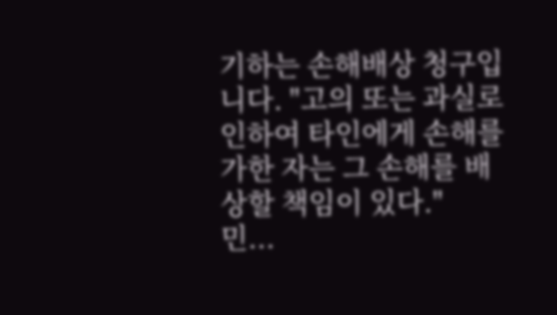기하는 손해배상 청구입니다. "고의 또는 과실로 인하여 타인에게 손해를 가한 자는 그 손해를 배상할 책임이 있다."
민...